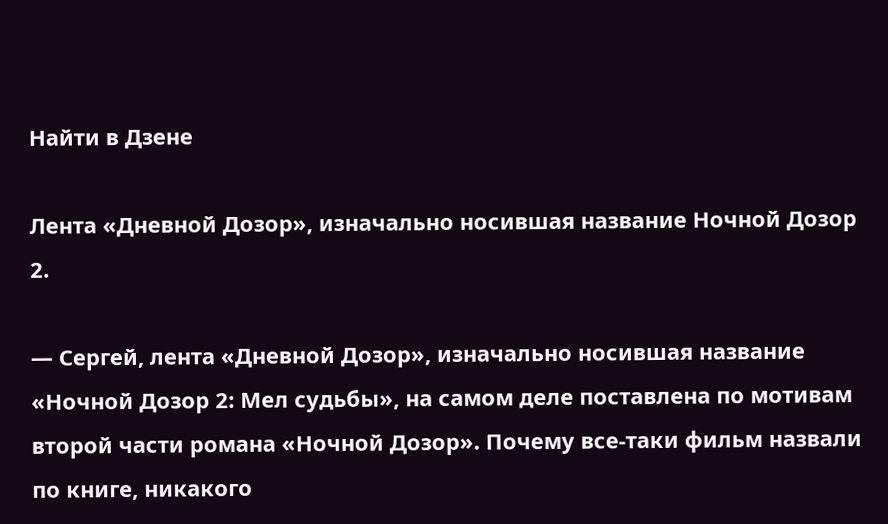Найти в Дзене

Лента «Дневной Дозор», изначально носившая название Ночной Дозор 2.

— Сергей, лента «Дневной Дозор», изначально носившая название «Ночной Дозор 2: Мел судьбы», на самом деле поставлена по мотивам второй части романа «Ночной Дозор». Почему все-таки фильм назвали по книге, никакого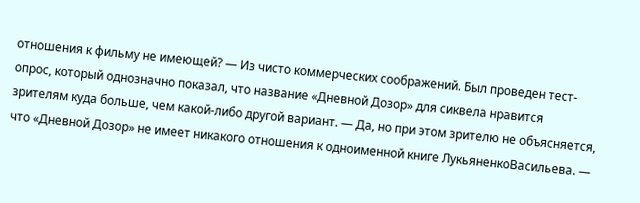отношения к фильму не имеющей? — Из чисто коммерческих соображений. Был проведен тест-опрос, который однозначно показал, что название «Дневной Дозор» для сиквела нравится зрителям куда больше, чем какой-либо другой вариант. — Да, но при этом зрителю не объясняется, что «Дневной Дозор» не имеет никакого отношения к одноименной книге ЛукьяненкоВасильева. —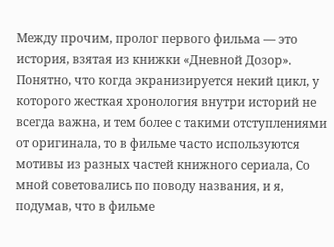Между прочим, пролог первого фильма — это история, взятая из книжки «Дневной Дозор». Понятно, что когда экранизируется некий цикл, у которого жесткая хронология внутри историй не всегда важна, и тем более с такими отступлениями от оригинала, то в фильме часто используются мотивы из разных частей книжного сериала, Со мной советовались по поводу названия, и я, подумав, что в фильме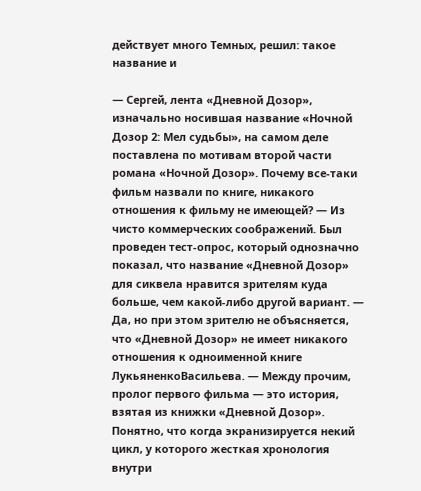действует много Темных, решил: такое название и

— Сергей, лента «Дневной Дозор», изначально носившая название «Ночной Дозор 2: Мел судьбы», на самом деле поставлена по мотивам второй части романа «Ночной Дозор». Почему все-таки фильм назвали по книге, никакого отношения к фильму не имеющей? — Из чисто коммерческих соображений. Был проведен тест-опрос, который однозначно показал, что название «Дневной Дозор» для сиквела нравится зрителям куда больше, чем какой-либо другой вариант. — Да, но при этом зрителю не объясняется, что «Дневной Дозор» не имеет никакого отношения к одноименной книге ЛукьяненкоВасильева. — Между прочим, пролог первого фильма — это история, взятая из книжки «Дневной Дозор». Понятно, что когда экранизируется некий цикл, у которого жесткая хронология внутри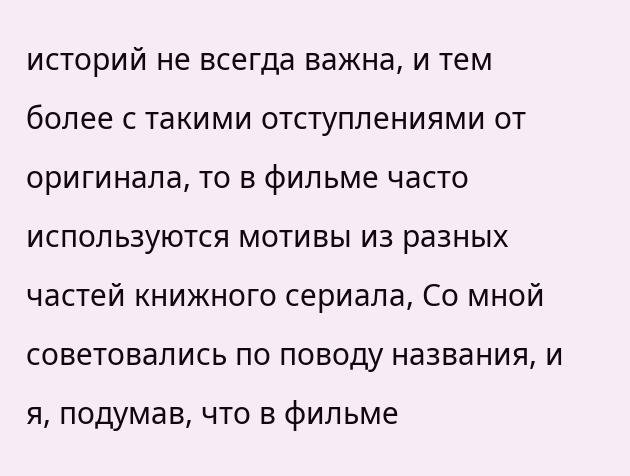историй не всегда важна, и тем более с такими отступлениями от оригинала, то в фильме часто используются мотивы из разных частей книжного сериала, Со мной советовались по поводу названия, и я, подумав, что в фильме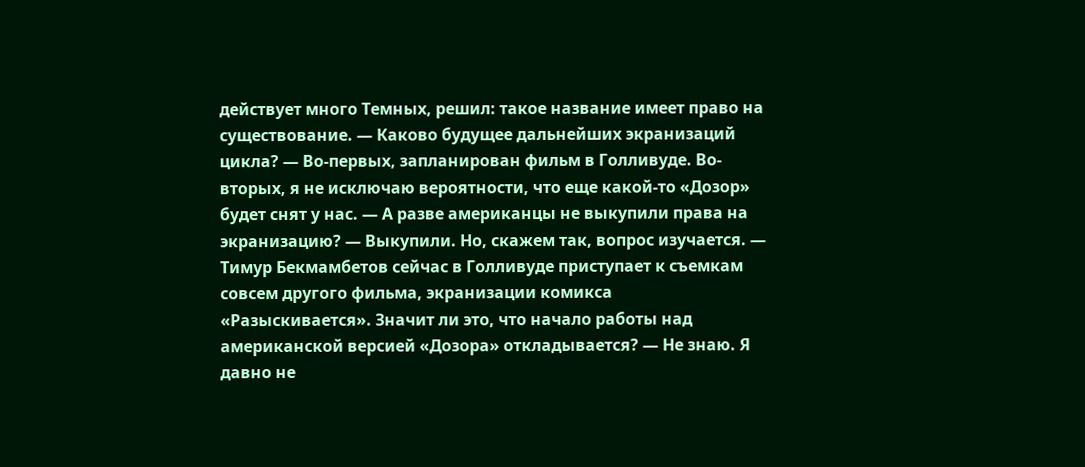действует много Темных, решил: такое название имеет право на существование. — Каково будущее дальнейших экранизаций цикла? — Во-первых, запланирован фильм в Голливуде. Во-вторых, я не исключаю вероятности, что еще какой-то «Дозор» будет снят у нас. — А разве американцы не выкупили права на экранизацию? — Выкупили. Но, скажем так, вопрос изучается. — Тимур Бекмамбетов сейчас в Голливуде приступает к съемкам совсем другого фильма, экранизации комикса «Разыскивается». Значит ли это, что начало работы над американской версией «Дозора» откладывается? — Не знаю. Я давно не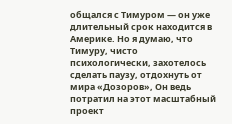общался с Тимуром — он уже длительный срок находится в Америке. Но я думаю, что Тимуру, чисто психологически, захотелось сделать паузу, отдохнуть от мира «Дозоров», Он ведь потратил на этот масштабный проект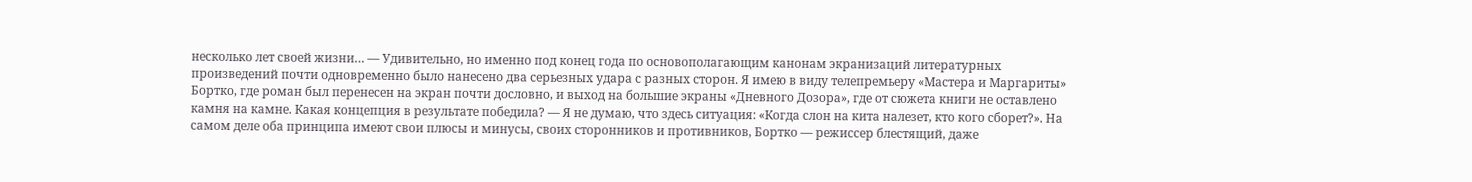несколько лет своей жизни… — Удивительно, но именно под конец года по основополагающим канонам экранизаций литературных произведений почти одновременно было нанесено два серьезных удара с разных сторон. Я имею в виду телепремьеру «Мастера и Маргариты» Бортко, где роман был перенесен на экран почти дословно, и выход на большие экраны «Дневного Дозора», где от сюжета книги не оставлено камня на камне. Какая концепция в результате победила? — Я не думаю, что здесь ситуация: «Когда слон на кита налезет, кто кого сборет?». На самом деле оба принципа имеют свои плюсы и минусы, своих сторонников и противников, Бортко — режиссер блестящий, даже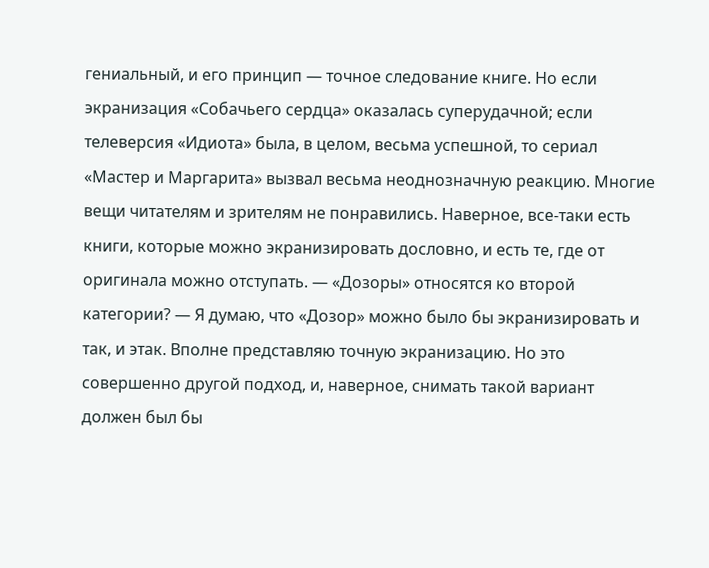гениальный, и его принцип — точное следование книге. Но если экранизация «Собачьего сердца» оказалась суперудачной; если телеверсия «Идиота» была, в целом, весьма успешной, то сериал «Мастер и Маргарита» вызвал весьма неоднозначную реакцию. Многие вещи читателям и зрителям не понравились. Наверное, все-таки есть книги, которые можно экранизировать дословно, и есть те, где от оригинала можно отступать. — «Дозоры» относятся ко второй категории? — Я думаю, что «Дозор» можно было бы экранизировать и так, и этак. Вполне представляю точную экранизацию. Но это совершенно другой подход, и, наверное, снимать такой вариант должен был бы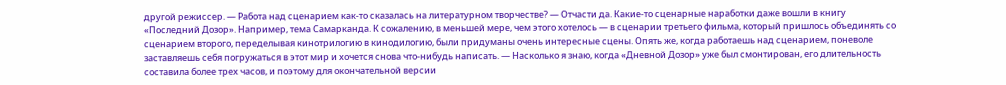другой режиссер. — Работа над сценарием как-то сказалась на литературном творчестве? — Отчасти да. Какие-то сценарные наработки даже вошли в книгу «Последний Дозор». Например, тема Самарканда. К сожалению, в меньшей мере, чем этого хотелось — в сценарии третьего фильма, который пришлось объединять со сценарием второго, переделывая кинотрилогию в кинодилогию, были придуманы очень интересные сцены. Опять же, когда работаешь над сценарием, поневоле заставляешь себя погружаться в этот мир и хочется снова что-нибудь написать. — Насколько я знаю, когда «Дневной Дозор» уже был смонтирован, его длительность составила более трех часов, и поэтому для окончательной версии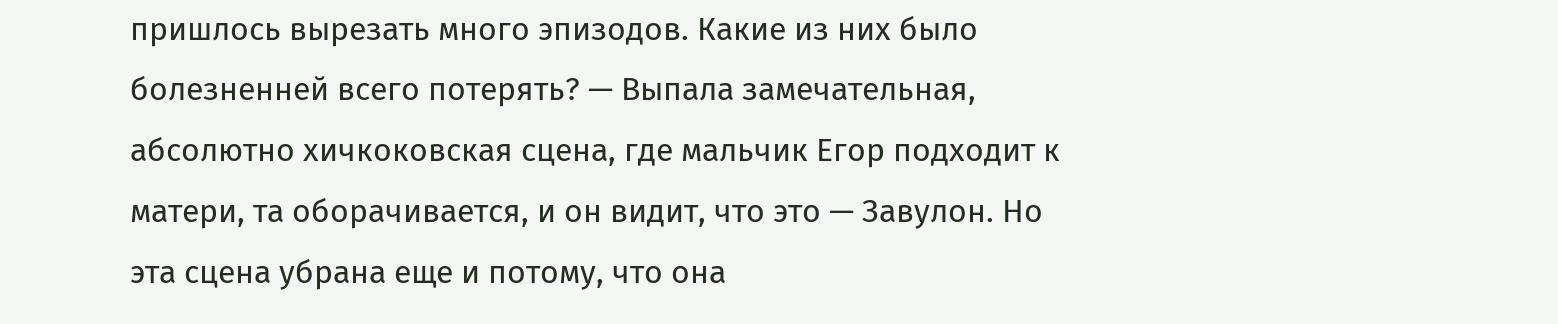пришлось вырезать много эпизодов. Какие из них было болезненней всего потерять? — Выпала замечательная, абсолютно хичкоковская сцена, где мальчик Егор подходит к матери, та оборачивается, и он видит, что это — Завулон. Но эта сцена убрана еще и потому, что она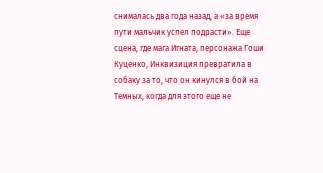снималась два года назад, а «за время пути мальчик успел подрасти». Еще сцена, где мага Игната, персонажа Гоши Куценко, Инквизиция превратила в собаку за то, что он кинулся в бой на Темных, когда для этого еще не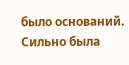было оснований. Сильно была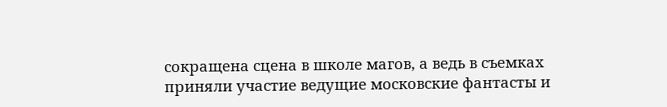сокращена сцена в школе магов, а ведь в съемках приняли участие ведущие московские фантасты и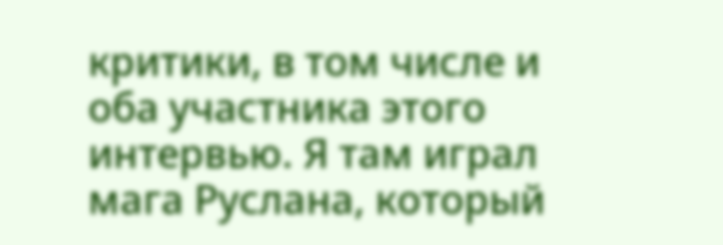критики, в том числе и оба участника этого интервью. Я там играл мага Руслана, который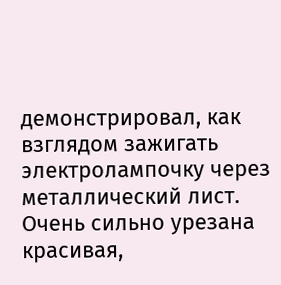демонстрировал, как взглядом зажигать электролампочку через металлический лист. Очень сильно урезана красивая,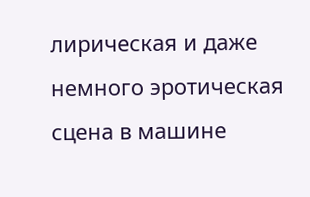лирическая и даже немного эротическая сцена в машине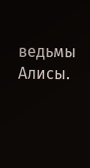ведьмы Алисы.